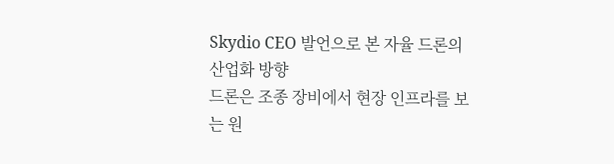Skydio CEO 발언으로 본 자율 드론의 산업화 방향
드론은 조종 장비에서 현장 인프라를 보는 원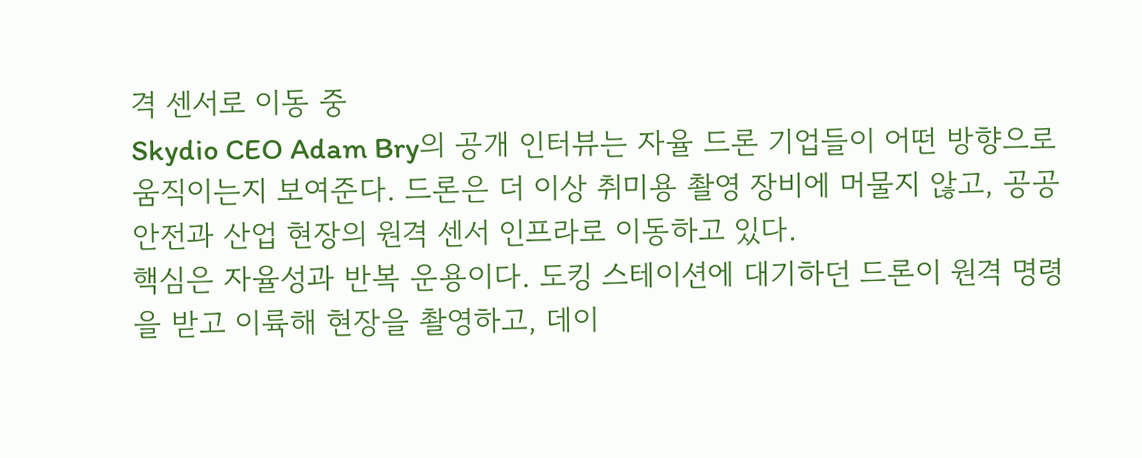격 센서로 이동 중
Skydio CEO Adam Bry의 공개 인터뷰는 자율 드론 기업들이 어떤 방향으로 움직이는지 보여준다. 드론은 더 이상 취미용 촬영 장비에 머물지 않고, 공공안전과 산업 현장의 원격 센서 인프라로 이동하고 있다.
핵심은 자율성과 반복 운용이다. 도킹 스테이션에 대기하던 드론이 원격 명령을 받고 이륙해 현장을 촬영하고, 데이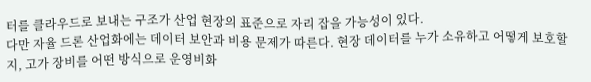터를 클라우드로 보내는 구조가 산업 현장의 표준으로 자리 잡을 가능성이 있다.
다만 자율 드론 산업화에는 데이터 보안과 비용 문제가 따른다. 현장 데이터를 누가 소유하고 어떻게 보호할지, 고가 장비를 어떤 방식으로 운영비화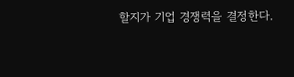할지가 기업 경쟁력을 결정한다.